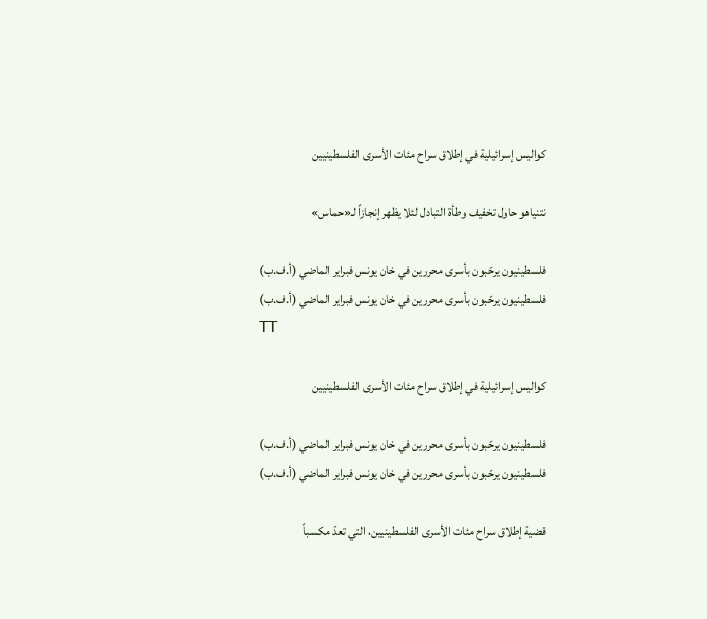كواليس إسرائيلية في إطلاق سراح مئات الأسرى الفلسطينيين

نتنياهو حاول تخفيف وطأة التبادل لئلا يظهر إنجازاً لـ«حماس»

فلسطينيون يرحّبون بأسرى محررين في خان يونس فبراير الماضي (أ.ف.ب)
فلسطينيون يرحّبون بأسرى محررين في خان يونس فبراير الماضي (أ.ف.ب)
TT

كواليس إسرائيلية في إطلاق سراح مئات الأسرى الفلسطينيين

فلسطينيون يرحّبون بأسرى محررين في خان يونس فبراير الماضي (أ.ف.ب)
فلسطينيون يرحّبون بأسرى محررين في خان يونس فبراير الماضي (أ.ف.ب)

قضية إطلاق سراح مئات الأسرى الفلسطينيين، التي تعدّ مكسباً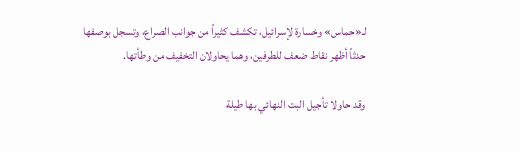لـ«حماس» وخسارة لإسرائيل، تكشف كثيراً من جوانب الصراع، وتسجل بوصفها حدثاً أظهر نقاط ضعف للطرفين، وهما يحاولان التخفيف من وطأتها.

وقد حاولا تأجيل البت النهائي بها طيلة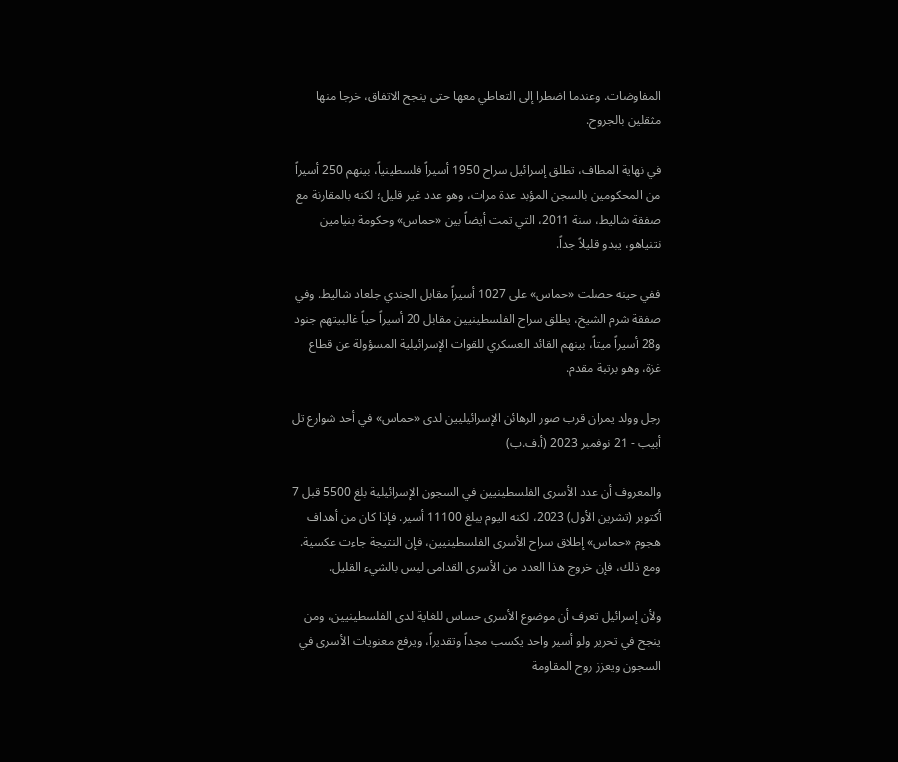المفاوضات. وعندما اضطرا إلى التعاطي معها حتى ينجح الاتفاق، خرجا منها مثقلين بالجروح.

في نهاية المطاف، تطلق إسرائيل سراح 1950 أسيراً فلسطينياً، بينهم 250 أسيراً من المحكومين بالسجن المؤبد عدة مرات، وهو عدد غير قليل؛ لكنه بالمقارنة مع صفقة شاليط، سنة 2011، التي تمت أيضاً بين «حماس» وحكومة بنيامين نتنياهو، يبدو قليلاً جداً.

ففي حينه حصلت «حماس» على 1027 أسيراً مقابل الجندي جلعاد شاليط. وفي صفقة شرم الشيخ، يطلق سراح الفلسطينيين مقابل 20 أسيراً حياً غالبيتهم جنود و28 أسيراً ميتاً، بينهم القائد العسكري للقوات الإسرائيلية المسؤولة عن قطاع غزة، وهو برتبة مقدم.

رجل وولد يمران قرب صور الرهائن الإسرائيليين لدى «حماس» في أحد شوارع تل أبيب - 21 نوفمبر 2023 (أ.ف.ب)

والمعروف أن عدد الأسرى الفلسطينيين في السجون الإسرائيلية بلغ 5500 قبل 7 أكتوبر (تشرين الأول) 2023، لكنه اليوم يبلغ 11100 أسير. فإذا كان من أهداف هجوم «حماس» إطلاق سراح الأسرى الفلسطينيين، فإن النتيجة جاءت عكسية. ومع ذلك، فإن خروج هذا العدد من الأسرى القدامى ليس بالشيء القليل.

ولأن إسرائيل تعرف أن موضوع الأسرى حساس للغاية لدى الفلسطينيين، ومن ينجح في تحرير ولو أسير واحد يكسب مجداً وتقديراً، ويرفع معنويات الأسرى في السجون ويعزز روح المقاومة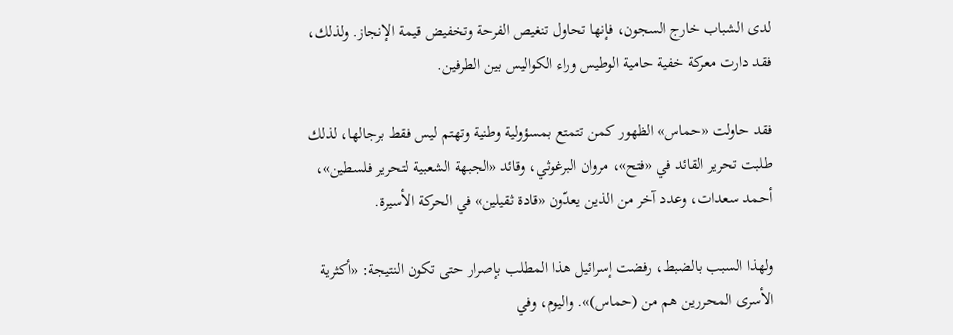لدى الشباب خارج السجون، فإنها تحاول تنغيص الفرحة وتخفيض قيمة الإنجاز. ولذلك، فقد دارت معركة خفية حامية الوطيس وراء الكواليس بين الطرفين.

فقد حاولت «حماس» الظهور كمن تتمتع بمسؤولية وطنية وتهتم ليس فقط برجالها، لذلك طلبت تحرير القائد في «فتح»، مروان البرغوثي، وقائد «الجبهة الشعبية لتحرير فلسطين»، أحمد سعدات، وعدد آخر من الذين يعدّون «قادة ثقيلين» في الحركة الأسيرة.

ولهذا السبب بالضبط، رفضت إسرائيل هذا المطلب بإصرار حتى تكون النتيجة: «أكثرية الأسرى المحررين هم من (حماس)». واليوم، وفي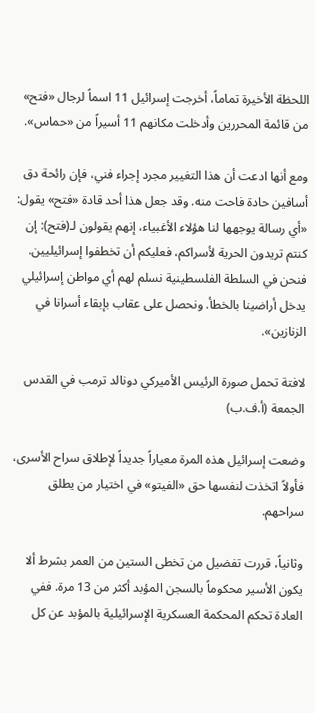اللحظة الأخيرة تماماً، أخرجت إسرائيل 11 اسماً لرجال «فتح» من قائمة المحررين وأدخلت مكانهم 11 أسيراً من «حماس».

ومع أنها ادعت أن هذا التغيير مجرد إجراء فني، فإن رائحة دق أسافين حادة فاحت منه. وقد جعل هذا أحد قادة «فتح» يقول: «أي رسالة يوجهها لنا هؤلاء الأغبياء، إنهم يقولون لـ(فتح): إن كنتم تريدون الحرية لأسراكم، فعليكم أن تخطفوا إسرائيليين. فنحن في السلطة الفلسطينية نسلم لهم أي مواطن إسرائيلي يدخل أراضينا بالخطأ. ونحصل على عقاب بإبقاء أسرانا في الزنازين».

لافتة تحمل صورة الرئيس الأميركي دونالد ترمب في القدس الجمعة (أ.ف.ب)

وضعت إسرائيل هذه المرة معياراً جديداً لإطلاق سراح الأسرى، فأولاً اتخذت لنفسها حق «الفيتو» في اختيار من يطلق سراحهم.

وثانياً، قررت تفضيل من تخطى الستين من العمر بشرط ألا يكون الأسير محكوماً بالسجن المؤبد أكثر من 13 مرة. ففي العادة تحكم المحكمة العسكرية الإسرائيلية بالمؤبد عن كل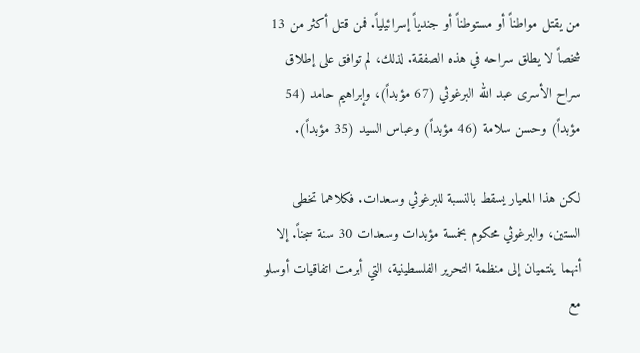من يقتل مواطناً أو مستوطناً أو جندياً إسرائيلياً. فمن قتل أكثر من 13 شخصاً لا يطلق سراحه في هذه الصفقة. لذلك، لم توافق على إطلاق سراح الأسرى عبد الله البرغوثي (67 مؤبداً)، وإبراهيم حامد (54 مؤبداً) وحسن سلامة (46 مؤبداً) وعباس السيد (35 مؤبداً).

لكن هذا المعيار يسقط بالنسبة للبرغوثي وسعدات. فكلاهما تخطى الستين، والبرغوثي محكوم بخمسة مؤبدات وسعدات 30 سنة سجناً. إلا أنهما ينتميان إلى منظمة التحرير الفلسطينية، التي أبرمت اتفاقيات أوسلو مع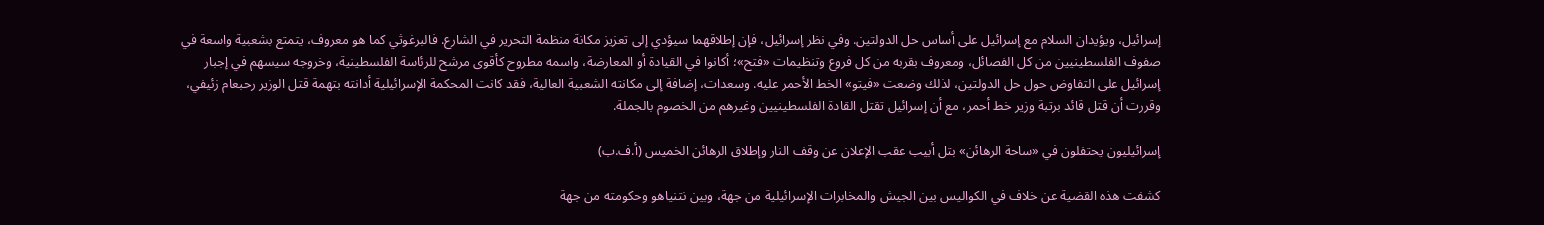إسرائيل، ويؤيدان السلام مع إسرائيل على أساس حل الدولتين. وفي نظر إسرائيل، فإن إطلاقهما سيؤدي إلى تعزيز مكانة منظمة التحرير في الشارع. فالبرغوثي كما هو معروف، يتمتع بشعبية واسعة في صفوف الفلسطينيين من كل الفصائل، ومعروف بقربه من كل فروع وتنظيمات «فتح»؛ أكانوا في القيادة أو المعارضة، واسمه مطروح كأقوى مرشح للرئاسة الفلسطينية، وخروجه سيسهم في إجبار إسرائيل على التفاوض حول حل الدولتين، لذلك وضعت «فيتو» الخط الأحمر عليه. وسعدات، إضافة إلى مكانته الشعبية العالية، فقد كانت المحكمة الإسرائيلية أدانته بتهمة قتل الوزير رحبعام زئيفي، وقررت أن قتل قائد برتبة وزير خط أحمر، مع أن إسرائيل تقتل القادة الفلسطينيين وغيرهم من الخصوم بالجملة.

إسرائيليون يحتفلون في «ساحة الرهائن» بتل أبيب عقب الإعلان عن وقف النار وإطلاق الرهائن الخميس (أ.ف.ب)

كشفت هذه القضية عن خلاف في الكواليس بين الجيش والمخابرات الإسرائيلية من جهة، وبين نتنياهو وحكومته من جهة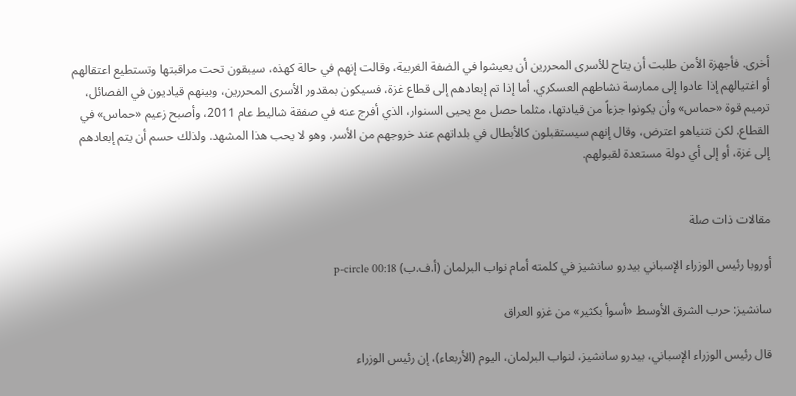أخرى. فأجهزة الأمن طلبت أن يتاح للأسرى المحررين أن يعيشوا في الضفة الغربية، وقالت إنهم في حالة كهذه، سيبقون تحت مراقبتها وتستطيع اعتقالهم أو اغتيالهم إذا عادوا إلى ممارسة نشاطهم العسكري. أما إذا تم إبعادهم إلى قطاع غزة، فسيكون بمقدور الأسرى المحررين، وبينهم قياديون في الفصائل، ترميم قوة «حماس» وأن يكونوا جزءاً من قيادتها، مثلما حصل مع يحيى السنوار، الذي أفرج عنه في صفقة شاليط عام 2011، وأصبح زعيم «حماس» في القطاع. لكن نتنياهو اعترض، وقال إنهم سيستقبلون كالأبطال في بلداتهم عند خروجهم من الأسر. وهو لا يحب هذا المشهد. ولذلك حسم أن يتم إبعادهم إلى غزة، أو إلى أي دولة مستعدة لقبولهم.


مقالات ذات صلة

أوروبا رئيس الوزراء الإسباني بيدرو سانشيز في كلمته أمام نواب البرلمان (أ.ف.ب) p-circle 00:18

سانشيز: حرب الشرق الأوسط «أسوأ بكثير» من غزو العراق

قال رئيس الوزراء الإسباني، بيدرو سانشيز، لنواب البرلمان، اليوم (الأربعاء)، إن رئيس الوزراء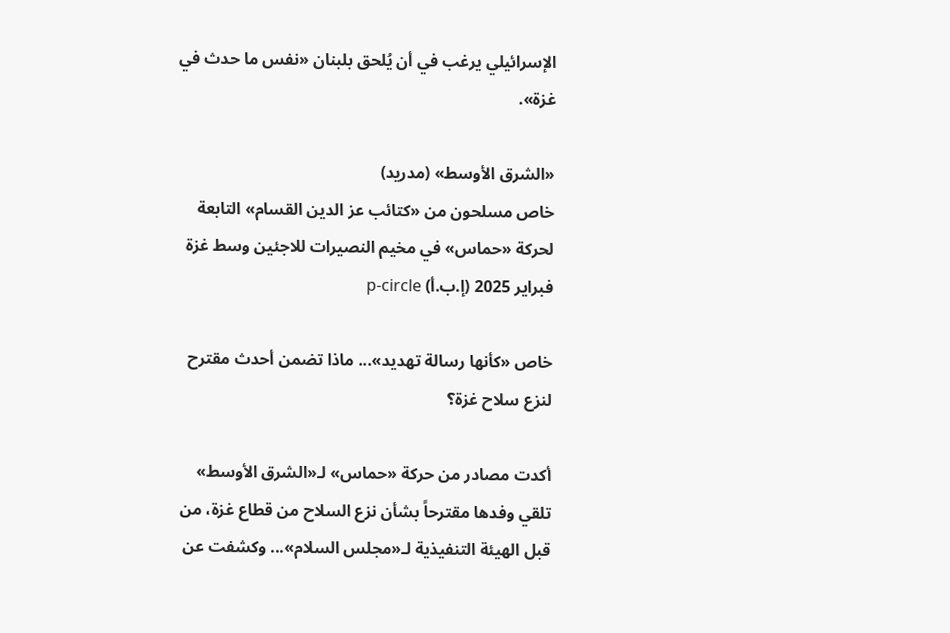الإسرائيلي يرغب في أن يُلحق بلبنان «نفس ما حدث في غزة».

«الشرق الأوسط» (مدريد)
خاص مسلحون من «كتائب عز الدين القسام» التابعة لحركة «حماس» في مخيم النصيرات للاجئين وسط غزة فبراير 2025 (إ.ب.أ) p-circle

خاص «كأنها رسالة تهديد»... ماذا تضمن أحدث مقترح لنزع سلاح غزة؟

أكدت مصادر من حركة «حماس» لـ«الشرق الأوسط» تلقي وفدها مقترحاً بشأن نزع السلاح من قطاع غزة، من قبل الهيئة التنفيذية لـ«مجلس السلام»... وكشفت عن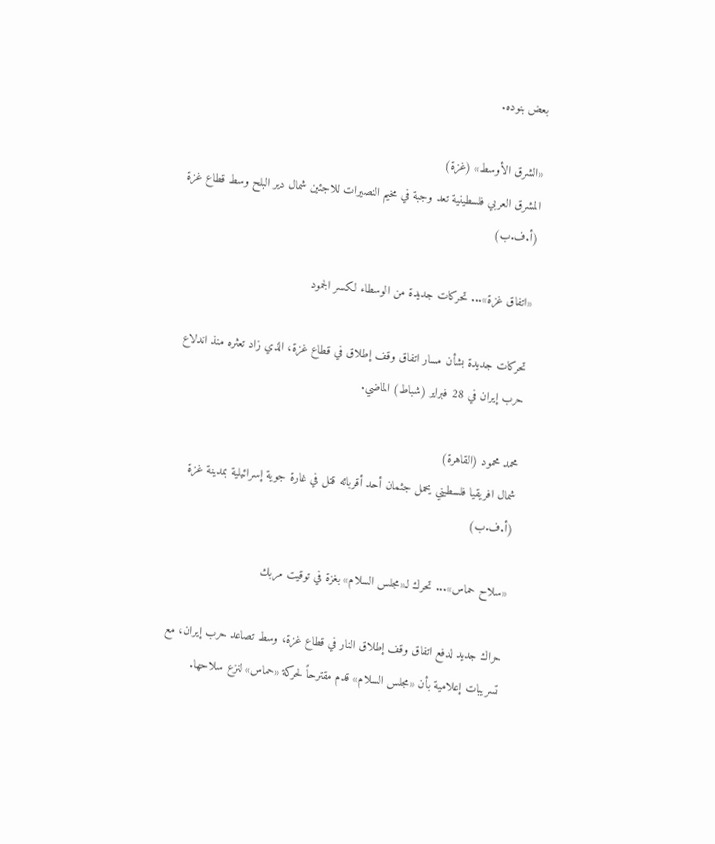بعض بنوده.

«الشرق الأوسط» (غزة)
المشرق العربي فلسطينية تعد وجبة في مخيم النصيرات للاجئين شمال دير البلح وسط قطاع غزة (أ.ف.ب)

«اتفاق غزة»... تحركات جديدة من الوسطاء لكسر الجمود

تحركات جديدة بشأن مسار اتفاق وقف إطلاق في قطاع غزة، الذي زاد تعثره منذ اندلاع حرب إيران في 28 فبراير (شباط) الماضي.

محمد محمود (القاهرة)
شمال افريقيا فلسطيني يحمل جثمان أحد أقربائه قتل في غارة جوية إسرائيلية بمدينة غزة (أ.ف.ب)

«سلاح حماس»... تحرك لـ«مجلس السلام» بغزة في توقيت مربك

حراك جديد لدفع اتفاق وقف إطلاق النار في قطاع غزة، وسط تصاعد حرب إيران، مع تسريبات إعلامية بأن «مجلس السلام» قدم مقترحاً لحركة «حماس» لنزع سلاحها.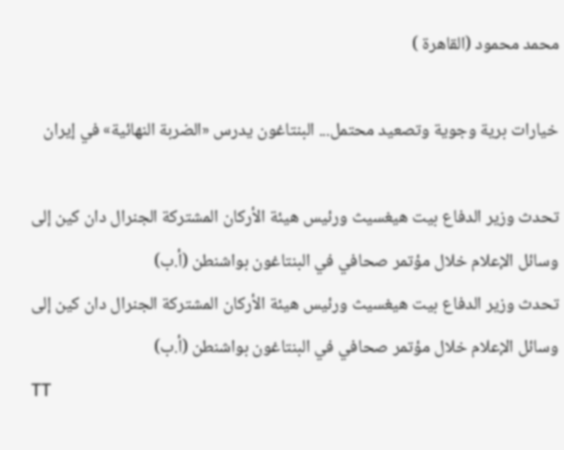محمد محمود (القاهرة )

خيارات برية وجوية وتصعيد محتمل... البنتاغون يدرس «الضربة النهائية» في إيران

تحدث وزير الدفاع بيت هيغسيث ورئيس هيئة الأركان المشتركة الجنرال دان كين إلى وسائل الإعلام خلال مؤتمر صحافي في البنتاغون بواشنطن (أ.ب)
تحدث وزير الدفاع بيت هيغسيث ورئيس هيئة الأركان المشتركة الجنرال دان كين إلى وسائل الإعلام خلال مؤتمر صحافي في البنتاغون بواشنطن (أ.ب)
TT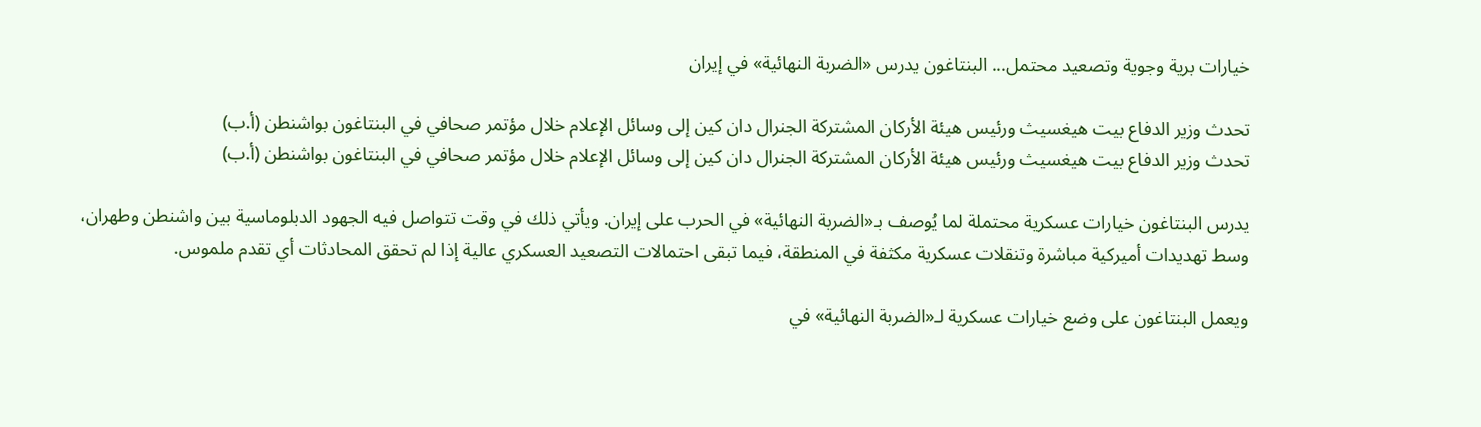خيارات برية وجوية وتصعيد محتمل... البنتاغون يدرس «الضربة النهائية» في إيران

تحدث وزير الدفاع بيت هيغسيث ورئيس هيئة الأركان المشتركة الجنرال دان كين إلى وسائل الإعلام خلال مؤتمر صحافي في البنتاغون بواشنطن (أ.ب)
تحدث وزير الدفاع بيت هيغسيث ورئيس هيئة الأركان المشتركة الجنرال دان كين إلى وسائل الإعلام خلال مؤتمر صحافي في البنتاغون بواشنطن (أ.ب)

يدرس البنتاغون خيارات عسكرية محتملة لما يُوصف بـ«الضربة النهائية» في الحرب على إيران. ويأتي ذلك في وقت تتواصل فيه الجهود الدبلوماسية بين واشنطن وطهران، وسط تهديدات أميركية مباشرة وتنقلات عسكرية مكثفة في المنطقة، فيما تبقى احتمالات التصعيد العسكري عالية إذا لم تحقق المحادثات أي تقدم ملموس.

ويعمل البنتاغون على وضع خيارات عسكرية لـ«الضربة النهائية» في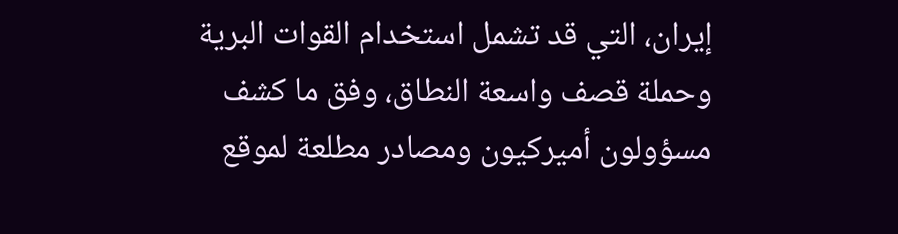إيران، التي قد تشمل استخدام القوات البرية وحملة قصف واسعة النطاق، وفق ما كشف مسؤولون أميركيون ومصادر مطلعة لموقع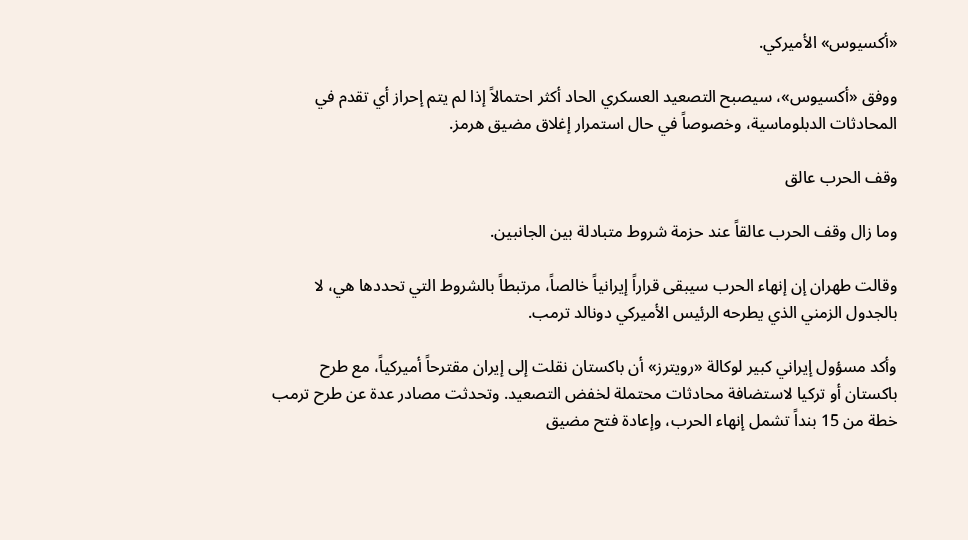«أكسيوس» الأميركي.

ووفق «أكسيوس»، سيصبح التصعيد العسكري الحاد أكثر احتمالاً إذا لم يتم إحراز أي تقدم في المحادثات الدبلوماسية، وخصوصاً في حال استمرار إغلاق مضيق هرمز.

وقف الحرب عالق

وما زال وقف الحرب عالقاً عند حزمة شروط متبادلة بين الجانبين.

وقالت طهران إن إنهاء الحرب سيبقى قراراً إيرانياً خالصاً، مرتبطاً بالشروط التي تحددها هي، لا بالجدول الزمني الذي يطرحه الرئيس الأميركي دونالد ترمب.

وأكد مسؤول إيراني كبير لوكالة «رويترز» أن باكستان نقلت إلى إيران مقترحاً أميركياً، مع طرح باكستان أو تركيا لاستضافة محادثات محتملة لخفض التصعيد. وتحدثت مصادر عدة عن طرح ترمب خطة من 15 بنداً تشمل إنهاء الحرب، وإعادة فتح مضيق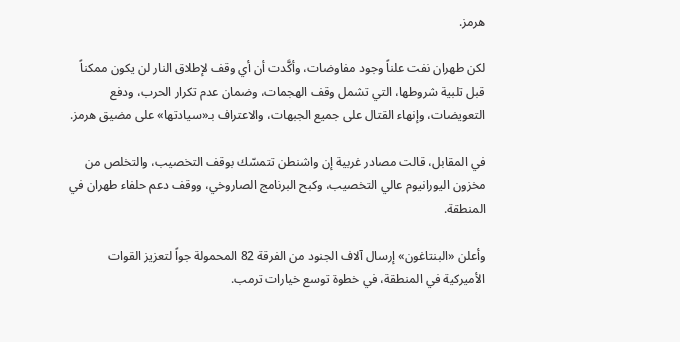هرمز.

لكن طهران نفت علناً وجود مفاوضات، وأكَّدت أن أي وقف لإطلاق النار لن يكون ممكناً قبل تلبية شروطها، التي تشمل وقف الهجمات، وضمان عدم تكرار الحرب، ودفع التعويضات، وإنهاء القتال على جميع الجبهات، والاعتراف بـ«سيادتها» على مضيق هرمز.

في المقابل، قالت مصادر غربية إن واشنطن تتمسّك بوقف التخصيب، والتخلص من مخزون اليورانيوم عالي التخصيب، وكبح البرنامج الصاروخي، ووقف دعم حلفاء طهران في المنطقة.

وأعلن «البنتاغون» إرسال آلاف الجنود من الفرقة 82 المحمولة جواً لتعزيز القوات الأميركية في المنطقة، في خطوة توسع خيارات ترمب.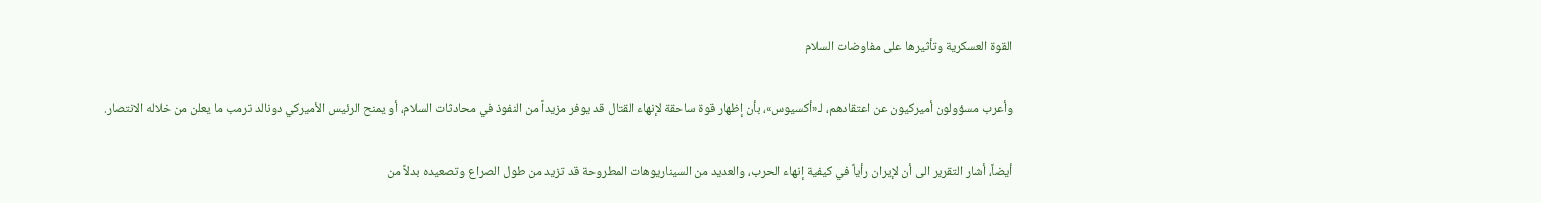القوة العسكرية وتأثيرها على مفاوضات السلام

وأعرب مسؤولون أميركيون عن اعتقادهم، لـ«أكسيوس»، بأن إظهار قوة ساحقة لإنهاء القتال قد يوفر مزيداً من النفوذ في محادثات السلام، أو يمنح الرئيس الأميركي دونالد ترمب ما يعلن من خلاله الانتصار.

أيضاً، أشار التقرير الى أن لإيران رأياً في كيفية إنهاء الحرب، والعديد من السيناريوهات المطروحة قد تزيد من طول الصراع وتصعيده بدلاً من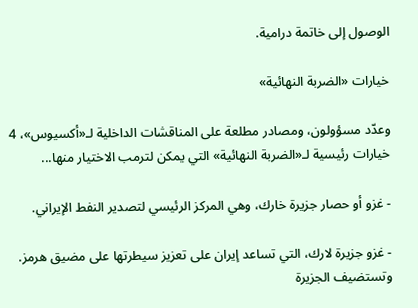الوصول إلى خاتمة درامية.

خيارات «الضربة النهائية»

وعدّد مسؤولون، ومصادر مطلعة على المناقشات الداخلية لـ«أكسيوس»، 4 خيارات رئيسية لـ«الضربة النهائية» التي يمكن لترمب الاختيار منها...

- غزو أو حصار جزيرة خارك، وهي المركز الرئيسي لتصدير النفط الإيراني.

- غزو جزيرة لارك، التي تساعد إيران على تعزيز سيطرتها على مضيق هرمز. وتستضيف الجزيرة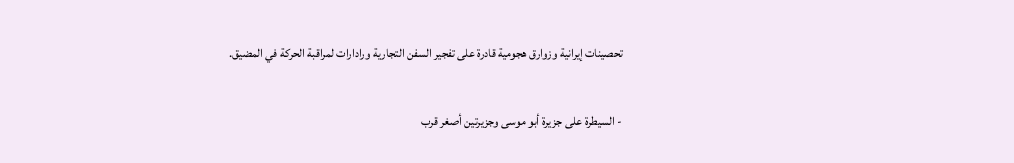تحصينات إيرانية وزوارق هجومية قادرة على تفجير السفن التجارية ورادارات لمراقبة الحركة في المضيق.

- السيطرة على جزيرة أبو موسى وجزيرتين أصغر قرب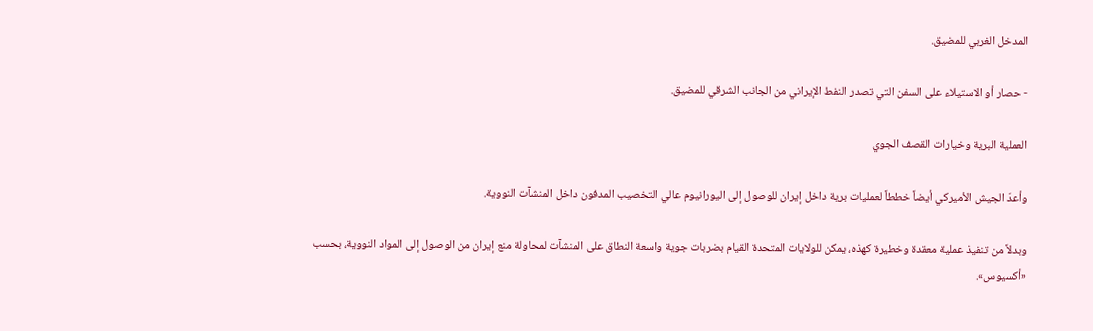المدخل الغربي للمضيق.

- حصار أو الاستيلاء على السفن التي تصدر النفط الإيراني من الجانب الشرقي للمضيق.

العملية البرية وخيارات القصف الجوي

وأعدّ الجيش الأميركي أيضاً خططاً لعمليات برية داخل إيران للوصول إلى اليورانيوم عالي التخصيب المدفون داخل المنشآت النووية.

وبدلاً من تنفيذ عملية معقدة وخطيرة كهذه، يمكن للولايات المتحدة القيام بضربات جوية واسعة النطاق على المنشآت لمحاولة منع إيران من الوصول إلى المواد النووية، بحسب «أكسيوس».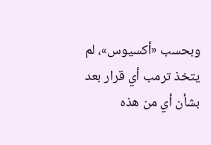وبحسب «أكسيوس»، لم يتخذ ترمب أي قرار بعد بشأن أي من هذه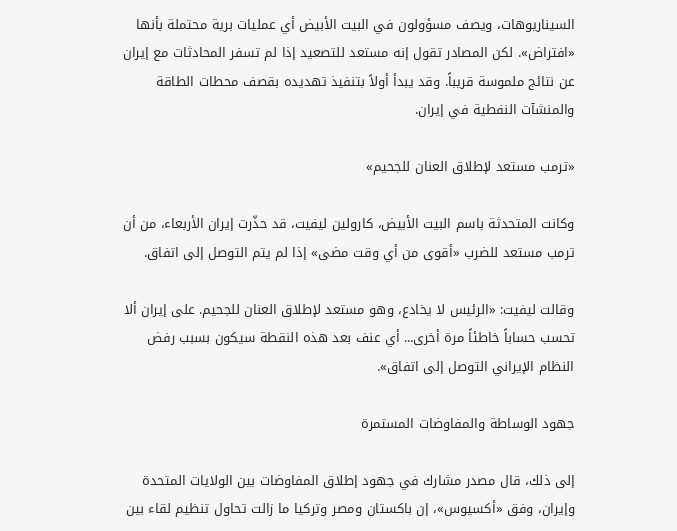السيناريوهات، ويصف مسؤولون في البيت الأبيض أي عمليات برية محتملة بأنها «افتراض». لكن المصادر تقول إنه مستعد للتصعيد إذا لم تسفر المحادثات مع إيران عن نتائج ملموسة قريباً. وقد يبدأ أولاً بتنفيذ تهديده بقصف محطات الطاقة والمنشآت النفطية في إيران.

«ترمب مستعد لإطلاق العنان للجحيم»

وكانت المتحدثة باسم البيت الأبيض، كارولين ليفيت، قد حذّرت إيران الأربعاء، من أن ترمب مستعد للضرب «أقوى من أي وقت مضى» إذا لم يتم التوصل إلى اتفاق.

وقالت ليفيت: «الرئيس لا يخادع، وهو مستعد لإطلاق العنان للجحيم. على إيران ألا تحسب حساباً خاطئاً مرة أخرى... أي عنف بعد هذه النقطة سيكون بسبب رفض النظام الإيراني التوصل إلى اتفاق».

جهود الوساطة والمفاوضات المستمرة

إلى ذلك، قال مصدر مشارك في جهود إطلاق المفاوضات بين الولايات المتحدة وإيران، وفق «أكسيوس»، إن باكستان ومصر وتركيا ما زالت تحاول تنظيم لقاء بين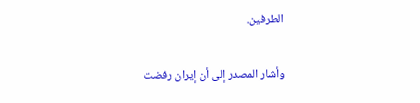الطرفين.

وأشار المصدر إلى أن إيران رفضت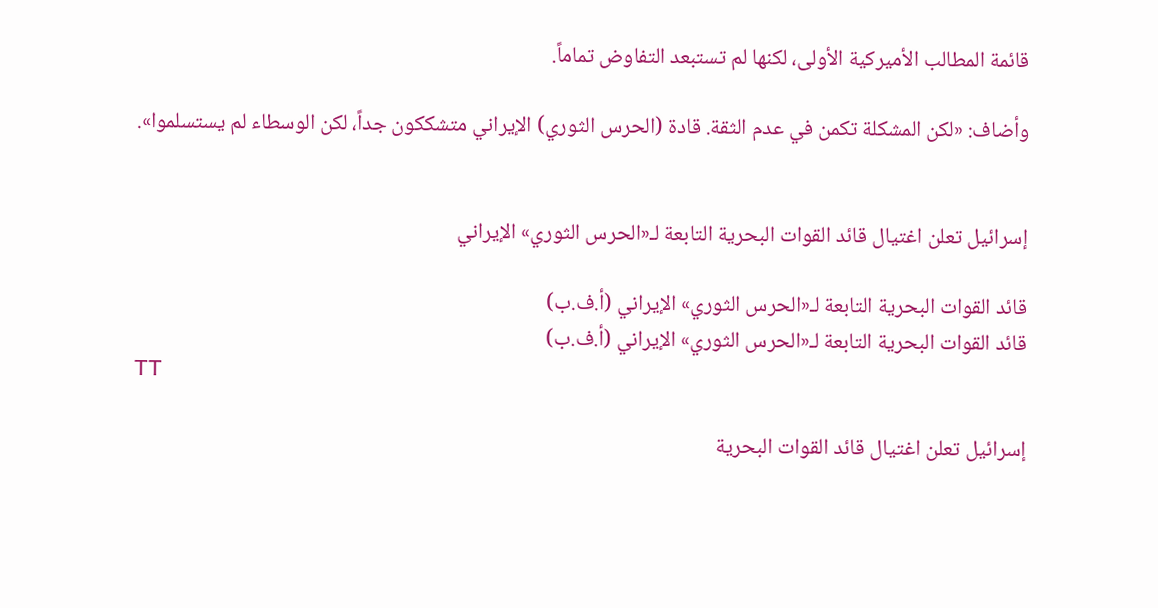قائمة المطالب الأميركية الأولى، لكنها لم تستبعد التفاوض تماماً.

وأضاف: «لكن المشكلة تكمن في عدم الثقة. قادة (الحرس الثوري) الإيراني متشككون جداً، لكن الوسطاء لم يستسلموا».


إسرائيل تعلن اغتيال قائد القوات البحرية التابعة لـ«الحرس الثوري» الإيراني

قائد القوات البحرية التابعة لـ«الحرس الثوري» الإيراني (أ.ف.ب)
قائد القوات البحرية التابعة لـ«الحرس الثوري» الإيراني (أ.ف.ب)
TT

إسرائيل تعلن اغتيال قائد القوات البحرية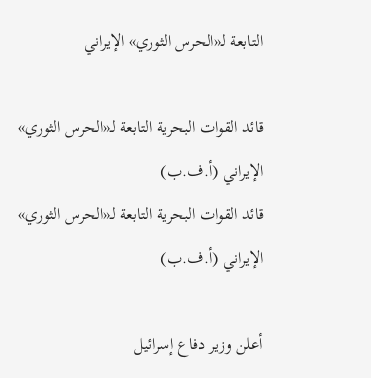التابعة لـ«الحرس الثوري» الإيراني

قائد القوات البحرية التابعة لـ«الحرس الثوري» الإيراني (أ.ف.ب)
قائد القوات البحرية التابعة لـ«الحرس الثوري» الإيراني (أ.ف.ب)

أعلن وزير دفاع إسرائيل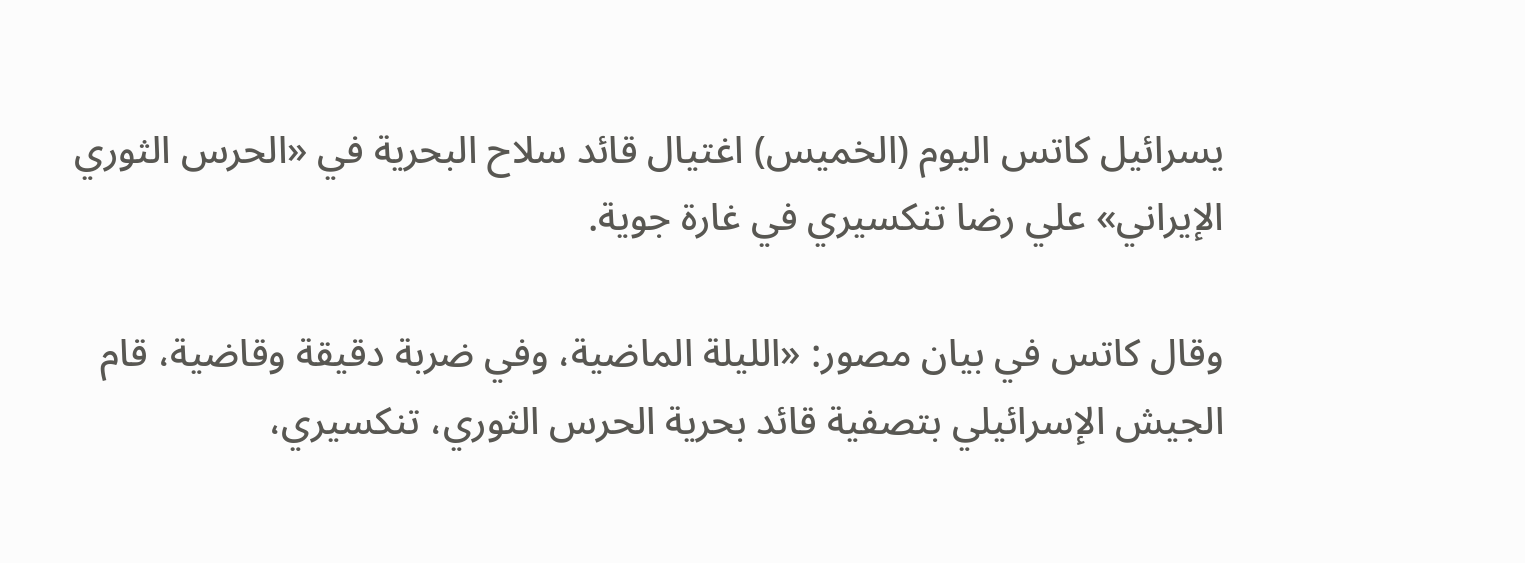يسرائيل كاتس اليوم (الخميس) اغتيال قائد سلاح البحرية في «الحرس الثوري الإيراني» علي رضا تنكسيري في غارة جوية.

وقال كاتس في بيان مصور: «الليلة الماضية، وفي ضربة دقيقة وقاضية، قام الجيش الإسرائيلي بتصفية قائد بحرية الحرس الثوري، تنكسيري،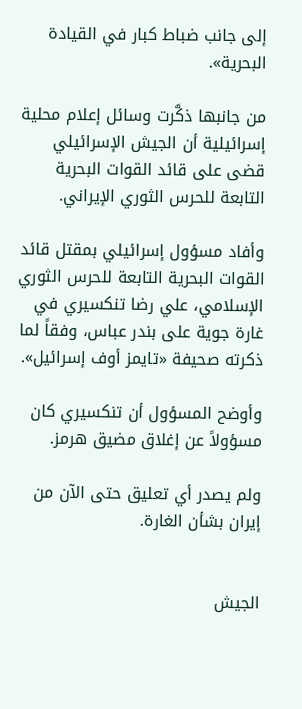إلى جانب ضباط كبار في القيادة البحرية».

من جانبها ذكَّرت وسائل إعلام محلية إسرائيلية أن الجيش الإسرائيلي قضى على قائد القوات البحرية التابعة للحرس الثوري الإيراني.

وأفاد مسؤول إسرائيلي بمقتل قائد القوات البحرية التابعة للحرس الثوري الإسلامي، علي رضا تنكسيري في غارة جوية على بندر عباس، وفقاً لما ذكرته صحيفة «تايمز أوف إسرائيل».

وأوضح المسؤول أن تنكسيري كان مسؤولاً عن إغلاق مضيق هرمز.

ولم يصدر أي تعليق حتى الآن من إيران بشأن الغارة.


الجيش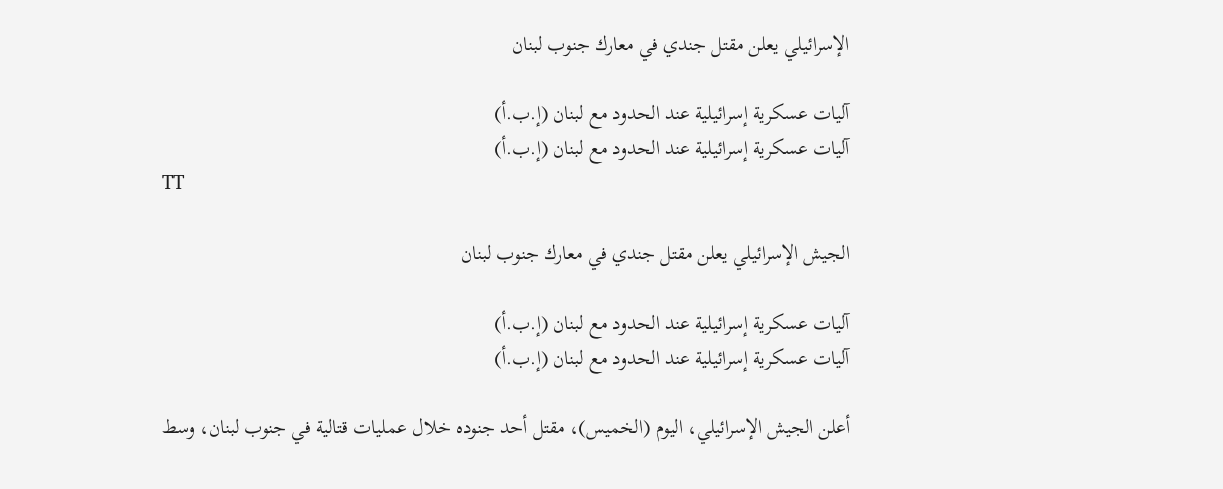الإسرائيلي يعلن مقتل جندي في معارك جنوب لبنان

آليات عسكرية إسرائيلية عند الحدود مع لبنان (إ.ب.أ)
آليات عسكرية إسرائيلية عند الحدود مع لبنان (إ.ب.أ)
TT

الجيش الإسرائيلي يعلن مقتل جندي في معارك جنوب لبنان

آليات عسكرية إسرائيلية عند الحدود مع لبنان (إ.ب.أ)
آليات عسكرية إسرائيلية عند الحدود مع لبنان (إ.ب.أ)

أعلن الجيش الإسرائيلي، اليوم (الخميس)، مقتل أحد جنوده خلال ‌عمليات ‌قتالية في ‌جنوب لبنان، وسط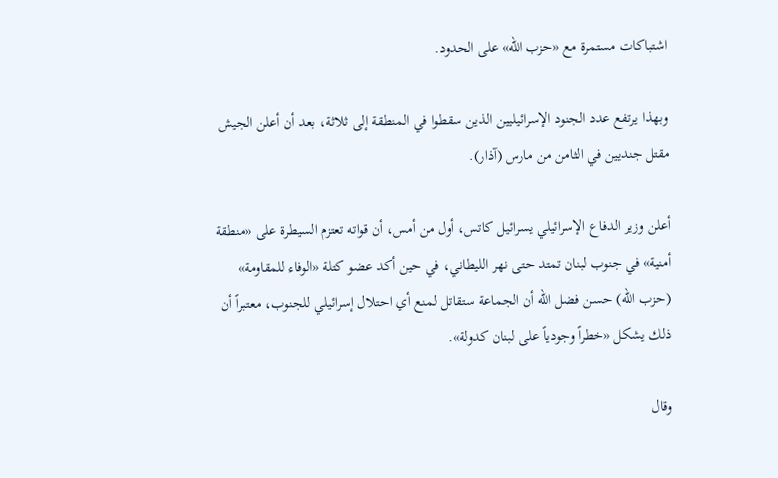اشتباكات مستمرة مع «حزب الله» على الحدود.

وبهذا ‌يرتفع عدد ‌الجنود الإسرائيليين ‌الذين ‌سقطوا في المنطقة إلى ثلاثة، ‌بعد أن أعلن الجيش مقتل جنديين في الثامن من مارس (آذار).

أعلن وزير الدفاع الإسرائيلي يسرائيل كاتس، أول من أمس، أن قواته تعتزم السيطرة على «منطقة أمنية» في جنوب لبنان تمتد حتى نهر الليطاني، في حين أكد عضو كتلة «الوفاء للمقاومة» (حزب الله) حسن فضل الله أن الجماعة ستقاتل لمنع أي احتلال إسرائيلي للجنوب، معتبراً أن ذلك يشكل «خطراً وجودياً على لبنان كدولة».

وقال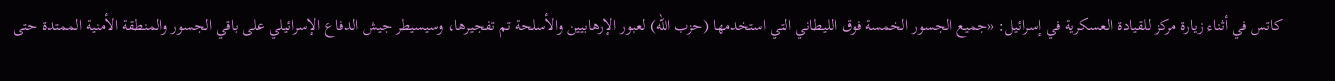كاتس في أثناء زيارة مركز للقيادة العسكرية في إسرائيل: «جميع الجسور الخمسة فوق الليطاني التي استخدمها (حزب الله) لعبور الإرهابيين والأسلحة تم تفجيرها، وسيسيطر جيش الدفاع الإسرائيلي على باقي الجسور والمنطقة الأمنية الممتدة حتى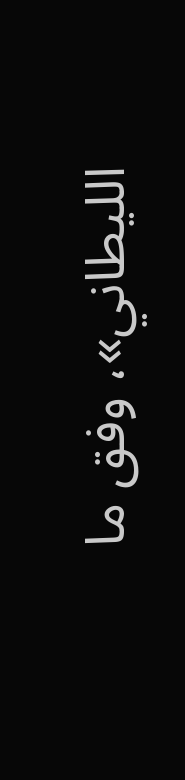الليطاني»، وفق ما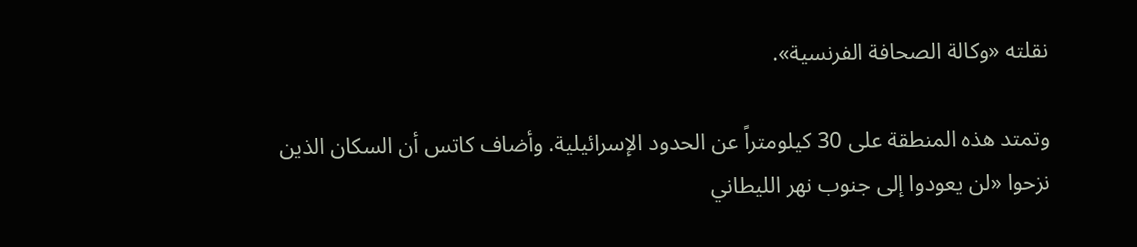نقلته «وكالة الصحافة الفرنسية».

وتمتد هذه المنطقة على 30 كيلومتراً عن الحدود الإسرائيلية. وأضاف كاتس أن السكان الذين نزحوا «لن يعودوا إلى جنوب نهر الليطاني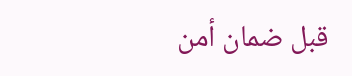قبل ضمان أمن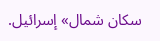سكان شمال» إسرائيل.